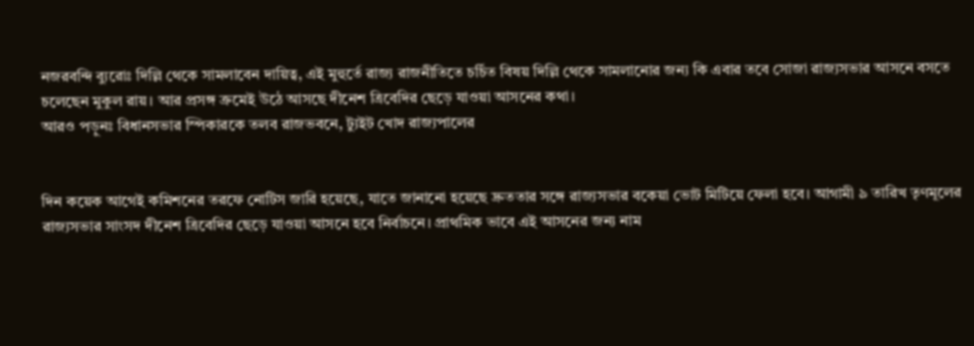নজরবন্দি ব্যুরোঃ দিল্লি থেকে সামলাবেন দায়িত্ব, এই মুহুর্তে রাজ্য রাজনীতিতে চর্চিত বিষয় দিল্লি থেকে সামলানোর জন্য কি এবার তবে সোজা রাজ্যসভার আসনে বসতে চলেছেন মুকুল রায়। আর প্রসঙ্গ ক্রমেই উঠে আসছে দীনেশ ত্রিবেদির ছেড়ে যাওয়া আসনের কথা।
আরও পড়ুনঃ বিধানসভার স্পিকারকে তলব রাজভবনে, ট্যুইট খোদ রাজ্যপালের


দিন কয়েক আগেই কমিশনের তরফে নোটিস জারি হয়েছে, যাতে জানানো হয়েছে দ্রুততার সঙ্গে রাজ্যসভার বকেয়া ভোট মিটিয়ে ফেলা হবে। আগামী ৯ তারিখ তৃণমূলের রাজ্যসভার সাংসদ দীনেশ ত্রিবেদির ছেড়ে যাওয়া আসনে হবে নির্বাচনে। প্রাথমিক ভাবে এই আসনের জন্য নাম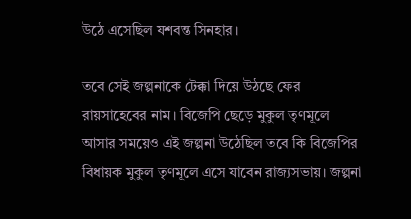উঠে এসেছিল যশবন্ত সিনহার।

তবে সেই জল্পনাকে টেক্কা দিয়ে উঠছে ফের রায়সাহেবের নাম। বিজেপি ছেড়ে মুকুল তৃণমূলে আসার সময়েও এই জল্পনা উঠেছিল তবে কি বিজেপির বিধায়ক মুকুল তৃণমূলে এসে যাবেন রাজ্যসভায়। জল্পনা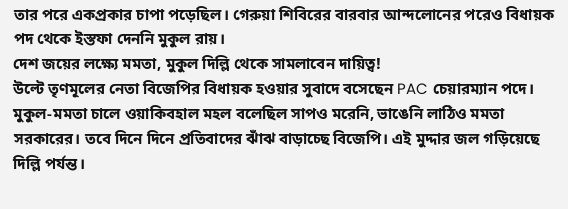তার পরে একপ্রকার চাপা পড়েছিল। গেরুয়া শিবিরের বারবার আন্দলোনের পরেও বিধায়ক পদ থেকে ইস্তফা দেননি মুকুল রায়।
দেশ জয়ের লক্ষ্যে মমতা, মুকুল দিল্লি থেকে সামলাবেন দায়িত্ব!
উল্টে তৃণমূলের নেতা বিজেপির বিধায়ক হওয়ার সুবাদে বসেছেন PAC চেয়ারম্যান পদে। মুকুল-মমতা চালে ওয়াকিবহাল মহল বলেছিল সাপও মরেনি, ভাঙেনি লাঠিও মমতা সরকারের। তবে দিনে দিনে প্রতিবাদের ঝাঁঝ বাড়াচ্ছে বিজেপি। এই মুদ্দার জল গড়িয়েছে দিল্লি পর্যন্ত।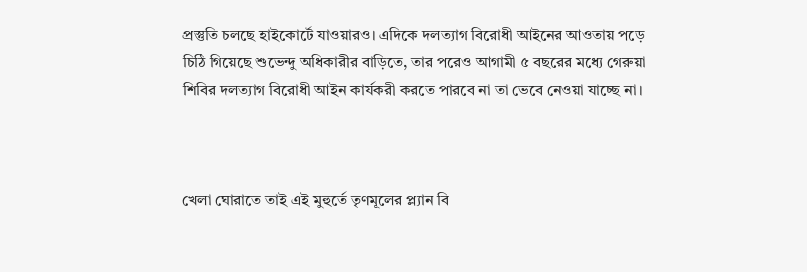প্রস্তুতি চলছে হাইকোর্টে যাওয়ারও। এদিকে দলত্যাগ বিরোধী আইনের আওতায় পড়ে চিঠি গিয়েছে শুভেন্দু অধিকারীর বাড়িতে, তার পরেও আগামী ৫ বছরের মধ্যে গেরুয়া শিবির দলত্যাগ বিরোধী আইন কার্যকরী করতে পারবে না তা ভেবে নেওয়া যাচ্ছে না।



খেলা ঘোরাতে তাই এই মুহুর্তে তৃণমূলের প্ল্যান বি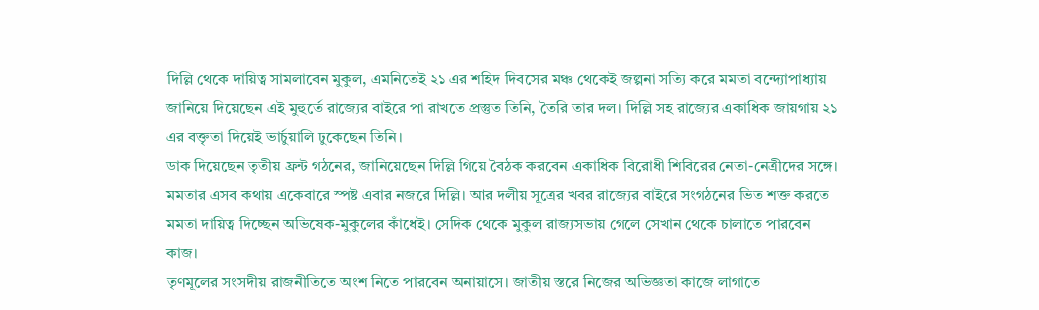দিল্লি থেকে দায়িত্ব সামলাবেন মুকুল, এমনিতেই ২১ এর শহিদ দিবসের মঞ্চ থেকেই জল্পনা সত্যি করে মমতা বন্দ্যোপাধ্যায় জানিয়ে দিয়েছেন এই মুহুর্তে রাজ্যের বাইরে পা রাখতে প্রস্তুত তিনি, তৈরি তার দল। দিল্লি সহ রাজ্যের একাধিক জায়গায় ২১ এর বক্তৃতা দিয়েই ভার্চুয়ালি ঢুকেছেন তিনি।
ডাক দিয়েছেন তৃতীয় ফ্রন্ট গঠনের, জানিয়েছেন দিল্লি গিয়ে বৈঠক করবেন একাধিক বিরোধী শিবিরের নেতা-নেত্রীদের সঙ্গে। মমতার এসব কথায় একেবারে স্পষ্ট এবার নজরে দিল্লি। আর দলীয় সূত্রের খবর রাজ্যের বাইরে সংগঠনের ভিত শক্ত করতে মমতা দায়িত্ব দিচ্ছেন অভিষেক-মুকুলের কাঁধেই। সেদিক থেকে মুকুল রাজ্যসভায় গেলে সেখান থেকে চালাতে পারবেন কাজ।
তৃণমূলের সংসদীয় রাজনীতিতে অংশ নিতে পারবেন অনায়াসে। জাতীয় স্তরে নিজের অভিজ্ঞতা কাজে লাগাতে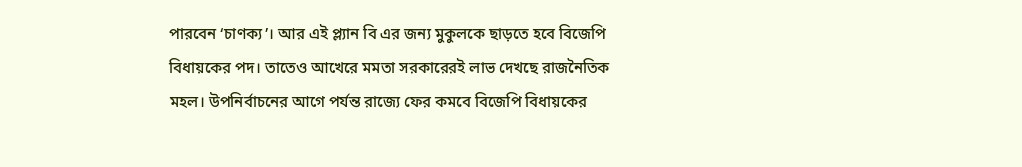পারবেন ‘চাণক্য’। আর এই প্ল্যান বি এর জন্য মুকুলকে ছাড়তে হবে বিজেপি বিধায়কের পদ। তাতেও আখেরে মমতা সরকারেরই লাভ দেখছে রাজনৈতিক মহল। উপনির্বাচনের আগে পর্যন্ত রাজ্যে ফের কমবে বিজেপি বিধায়কের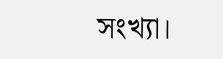সংখ্যা।